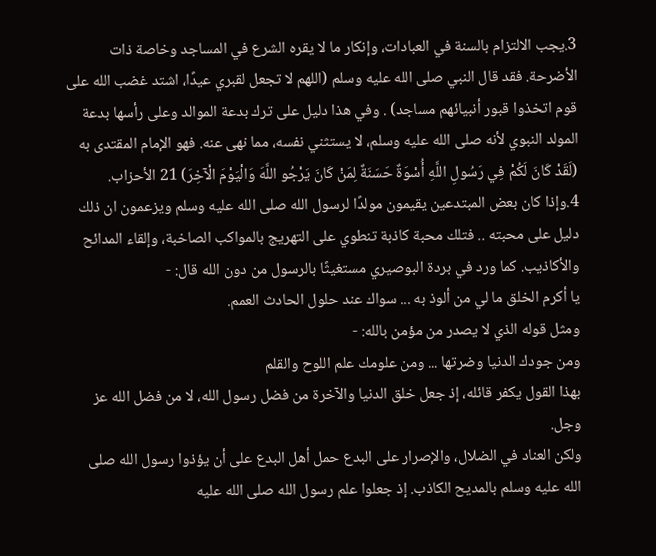3.يجب الالتزام بالسنة في العبادات، وإنكار ما لا يقره الشرع في المساجد وخاصة ذات الأضرحة. فقد قال النبي صلى الله عليه وسلم (اللهم لا تجعل لقبري عيدًا، اشتد غضب الله على قوم اتخذوا قبور أنبيائهم مساجد) . وفي هذا دليل على ترك بدعة الموالد وعلى رأسها بدعة المولد النبوي لأنه صلى الله عليه وسلم، لا يستثني نفسه، مما نهى عنه. فهو الإمام المقتدى به (لَقَدْ كَانَ لَكُمْ فِي رَسُولِ اللَّهِ أُسْوَةٌ حَسَنَةٌ لِمَنْ كَانَ يَرْجُو اللَّهَ وَالْيَوْمَ الْآخِرَ) 21 الأحزاب.
4.وإذا كان بعض المبتدعين يقيمون مولدًا لرسول الله صلى الله عليه وسلم ويزعمون ان ذلك دليل على محبته .. فتلك محبة كاذبة تنطوي على التهريج بالمواكب الصاخبة، وإلقاء المدائح والأكاذيب. كما ورد في بردة البوصيري مستغيثًا بالرسول من دون الله قال: -
يا أكرم الخلق ما لي من ألوذ به ... سواك عند حلول الحادث العمم.
ومثل قوله الذي لا يصدر من مؤمن بالله: -
ومن جودك الدنيا وضرتها ... ومن علومك علم اللوح والقلم
بهذا القول يكفر قائله، إذ جعل خلق الدنيا والآخرة من فضل رسول الله، لا من فضل الله عز وجل.
ولكن العناد في الضلال، والإصرار على البدع حمل أهل البدع على أن يؤذوا رسول الله صلى الله عليه وسلم بالمديح الكاذب. إذ جعلوا علم رسول الله صلى الله عليه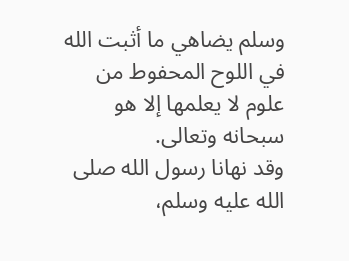وسلم يضاهي ما أثبت الله في اللوح المحفوط من علوم لا يعلمها إلا هو سبحانه وتعالى.
وقد نهانا رسول الله صلى الله عليه وسلم،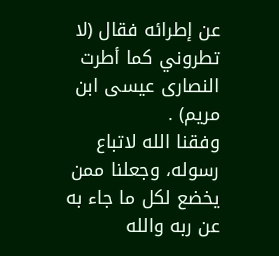عن إطرائه فقال (لا تطروني كما أطرت النصارى عيسى ابن مريم) .
وفقنا الله لاتباع رسوله، وجعلنا ممن يخضع لكل ما جاء به عن ربه والله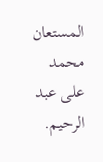المستعان
محمد على عبد الرحيم.